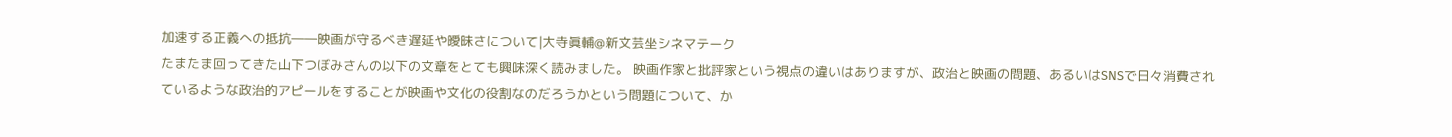加速する正義への抵抗――映画が守るべき遅延や曖昧さについて|大寺眞輔@新文芸坐シネマテーク
たまたま回ってきた山下つぼみさんの以下の文章をとても興味深く読みました。 映画作家と批評家という視点の違いはありますが、政治と映画の問題、あるいはSNSで日々消費されているような政治的アピールをすることが映画や文化の役割なのだろうかという問題について、か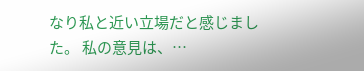なり私と近い立場だと感じました。 私の意見は、…